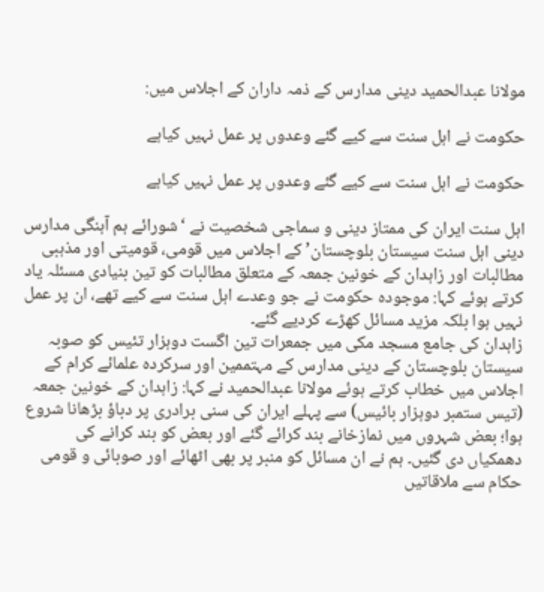مولانا عبدالحمید دینی مدارس کے ذمہ داران کے اجلاس میں:

حکومت نے اہل سنت سے کیے گئے وعدوں پر عمل نہیں کیاہے

حکومت نے اہل سنت سے کیے گئے وعدوں پر عمل نہیں کیاہے

اہل سنت ایران کی ممتاز دینی و سماجی شخصیت نے ‘شورائے ہم آہنگی مدارس دینی اہل سنت سیستان بلوچستان’ کے اجلاس میں قومی، قومیتی اور مذہبی مطالبات اور زاہدان کے خونین جمعہ کے متعلق مطالبات کو تین بنیادی مسئلہ یاد کرتے ہوئے کہا: موجودہ حکومت نے جو وعدے اہل سنت سے کیے تھے، ان پر عمل نہیں ہوا بلکہ مزید مسائل کھڑے کردیے گئے۔
زاہدان کی جامع مسجد مکی میں جمعرات تین اگست دوہزار تئیس کو صوبہ سیستان بلوچستان کے دینی مدارس کے مہتممین اور سرکردہ علمائے کرام کے اجلاس میں خطاب کرتے ہوئے مولانا عبدالحمید نے کہا: زاہدان کے خونین جمعہ (تیس ستمبر دوہزار بائیس) سے پہلے ایران کی سنی برادری پر دباؤ بڑھانا شروع ہوا؛ بعض شہروں میں نمازخانے بند کرائے گئے اور بعض کو بند کرانے کی دھمکیاں دی گئیں۔ ہم نے ان مسائل کو منبر پر بھی اٹھائے اور صوبائی و قومی حکام سے ملاقاتیں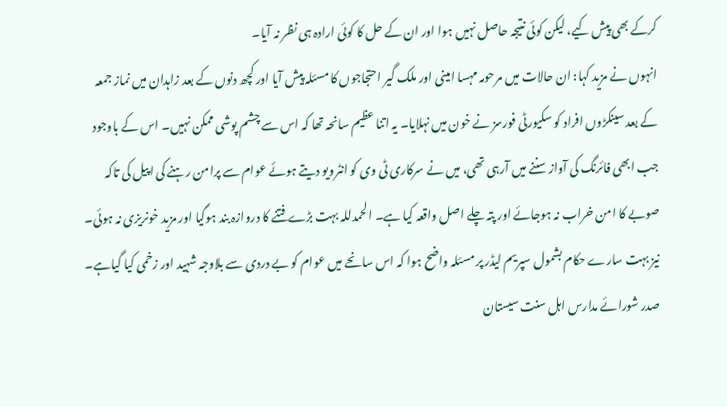کرکے بھی پیش کیے، لیکن کوئی نتیجہ حاصل نہیں ہوا اور ان کے حل کا کوئی ارادہ ہی نظر نہ آیا۔
انہوں نے مزید کہا: ان حالات میں مرحومہ مہسا امینی اور ملک گیر احتجاجوں کا مسئلہ پیش آیا اور کچھ دنوں کے بعد زاہدان میں نماز جمعہ کے بعد سینکڑوں افراد کو سکیورٹی فورسز نے خون میں نہلایا۔ یہ اتنا عظیم سانحہ تھا کہ اس سے چشم پوشی ممکن نہیں۔ اس کے باوجود جب ابھی فائرنگ کی آواز سننے میں آرہی تھی، میں نے سرکاری ٹی وی کو انٹرویو دیتے ہوئے عوام سے پرامن رہنے کی اپیل کی تاکہ صوبے کا امن خراب نہ ہوجائے اور پتہ چلے اصل واقعہ کیا ہے۔ الحمدللہ بہت بڑے فتنے کا دروازہ بند ہوگیا اور مزید خونریزی نہ ہوئی۔ نیز بہت سارے حکام بشمول سپریم لیڈر پر مسئلہ واضح ہوا کہ اس سانحے میں عوام کو بے دردی سے بلاوجہ شہید اور زخمی کیا گیاہے۔
صدر شورائے مدارس اہل سنت سیستان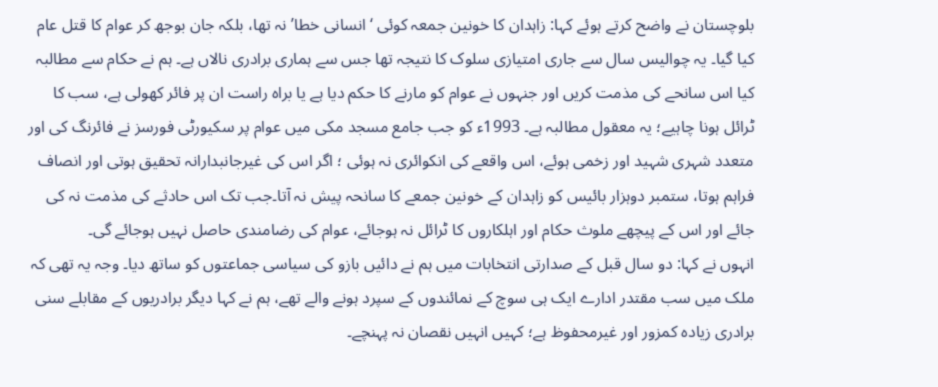بلوچستان نے واضح کرتے ہوئے کہا: زاہدان کا خونین جمعہ کوئی ‘انسانی خطا’ نہ تھا، بلکہ جان بوجھ کر عوام کا قتل عام کیا گیا۔ یہ چوالیس سال سے جاری امتیازی سلوک کا نتیجہ تھا جس سے ہماری برادری نالاں ہے۔ ہم نے حکام سے مطالبہ کیا اس سانحے کی مذمت کریں اور جنہوں نے عوام کو مارنے کا حکم دیا ہے یا براہ راست ان پر فائر کھولی ہے، سب کا ٹرائل ہونا چاہیے؛ یہ معقول مطالبہ ہے۔ 1993ء کو جب جامع مسجد مکی میں عوام پر سکیورٹی فورسز نے فائرنگ کی اور متعدد شہری شہید اور زخمی ہوئے، اس واقعے کی انکوائری نہ ہوئی ؛ اگر اس کی غیرجانبدارانہ تحقیق ہوتی اور انصاف فراہم ہوتا، ستمبر دوہزار بائیس کو زاہدان کے خونین جمعے کا سانحہ پیش نہ آتا۔جب تک اس حادثے کی مذمت نہ کی جائے اور اس کے پیچھے ملوث حکام اور اہلکاروں کا ٹرائل نہ ہوجائے، عوام کی رضامندی حاصل نہیں ہوجائے گی۔
انہوں نے کہا: دو سال قبل کے صدارتی انتخابات میں ہم نے دائیں بازو کی سیاسی جماعتوں کو ساتھ دیا۔ وجہ یہ تھی کہ ملک میں سب مقتدر ادارے ایک ہی سوچ کے نمائندوں کے سپرد ہونے والے تھے، ہم نے کہا دیگر برادریوں کے مقابلے سنی برادری زیادہ کمزور اور غیرمحفوظ ہے؛ کہیں انہیں نقصان نہ پہنچے۔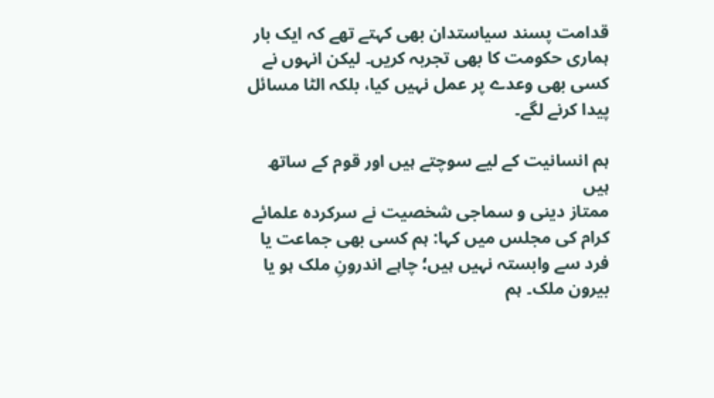قدامت پسند سیاستدان بھی کہتے تھے کہ ایک بار ہماری حکومت کا بھی تجربہ کریں۔ لیکن انہوں نے کسی بھی وعدے پر عمل نہیں کیا، بلکہ الٹا مسائل پیدا کرنے لگے۔

ہم انسانیت کے لیے سوچتے ہیں اور قوم کے ساتھ ہیں
ممتاز دینی و سماجی شخصیت نے سرکردہ علمائے کرام کی مجلس میں کہا: ہم کسی بھی جماعت یا فرد سے وابستہ نہیں ہیں؛ چاہے اندرونِ ملک ہو یا بیرون ملک۔ ہم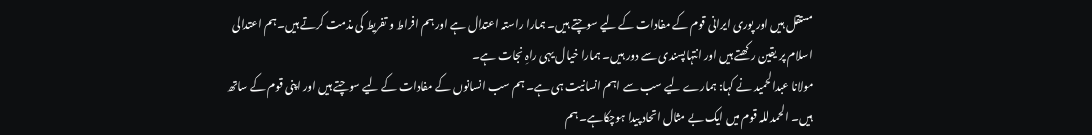مستقل ہیں اور پوری ایرانی قوم کے مفادات کے لیے سوچتے ہیں۔ ہمارا راستہ اعتدال ہے اور ہم افراط و تفریط کی مذمت کرتے ہیں۔ہم اعتدالی اسلام پر یقین رکھتے ہیں اور انتہاپسندی سے دور ہیں۔ ہمارا خیال یہی راہِ نجات ہے۔
مولانا عبدالحمید نے کہا: ہمارے لیے سب سے اہم انسانیت ہی ہے۔ ہم سب انسانوں کے مفادات کے لیے سوچتے ہیں اور اپنی قوم کے ساتھ ہیں۔ الحمدللہ قوم میں ایک بے مثال اتحاد پیدا ہوچکاہے۔ ہم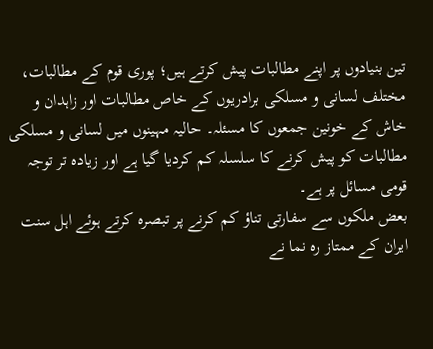تین بنیادوں پر اپنے مطالبات پیش کرتے ہیں؛ پوری قوم کے مطالبات، مختلف لسانی و مسلکی برادریوں کے خاص مطالبات اور زاہدان و خاش کے خونین جمعوں کا مسئلہ۔ حالیہ مہینوں میں لسانی و مسلکی مطالبات کو پیش کرنے کا سلسلہ کم کردیا گیا ہے اور زیادہ تر توجہ قومی مسائل پر ہے۔
بعض ملکوں سے سفارتی تناؤ کم کرنے پر تبصرہ کرتے ہوئے اہل سنت ایران کے ممتاز رہ نما نے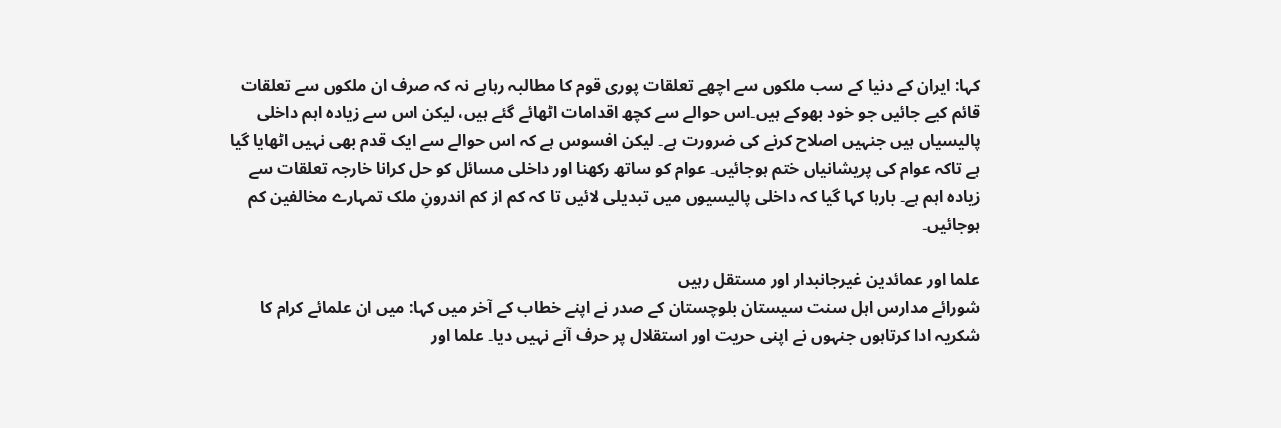کہا: ایران کے دنیا کے سب ملکوں سے اچھے تعلقات پوری قوم کا مطالبہ رہاہے نہ کہ صرف ان ملکوں سے تعلقات قائم کیے جائیں جو خود بھوکے ہیں۔اس حوالے سے کچھ اقدامات اٹھائے گئے ہیں، لیکن اس سے زیادہ اہم داخلی پالیسیاں ہیں جنہیں اصلاح کرنے کی ضرورت ہے۔ لیکن افسوس ہے کہ اس حوالے سے ایک قدم بھی نہیں اٹھایا گیا ہے تاکہ عوام کی پریشانیاں ختم ہوجائیں۔ عوام کو ساتھ رکھنا اور داخلی مسائل کو حل کرانا خارجہ تعلقات سے زیادہ اہم ہے۔ بارہا کہا گیا کہ داخلی پالیسیوں میں تبدیلی لائیں تا کہ کم از کم اندرونِ ملک تمہارے مخالفین کم ہوجائیں۔

علما اور عمائدین غیرجانبدار اور مستقل رہیں
شورائے مدارس اہل سنت سیستان بلوچستان کے صدر نے اپنے خطاب کے آخر میں کہا: میں ان علمائے کرام کا شکریہ ادا کرتاہوں جنہوں نے اپنی حریت اور استقلال پر حرف آنے نہیں دیا۔ علما اور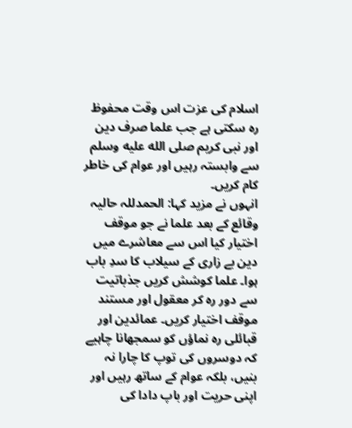اسلام کی عزت اس وقت محفوظ رہ سکتی ہے جب علما صرف دین اور نبی کریم صلى الله عليه وسلم سے وابستہ رہیں اور عوام کی خاطر کام کریں۔
انہوں نے مزید کہا: الحمدللہ حالیہ وقائع کے بعد علما نے جو موقف اختیار کیا اس سے معاشرے میں دین بے زاری کے سیلاب کا سدِ باب ہوا۔ علما کوشش کریں جذباتیت سے دور رہ کر معقول اور مستند موقف اختیار کریں۔ عمائدین اور قبائلی رہ نماؤں کو سمجھانا چاہیے کہ دوسروں کی توپ کا چارا نہ بنیں، بلکہ عوام کے ساتھ رہیں اور اپنی حریت اور باپ دادا کی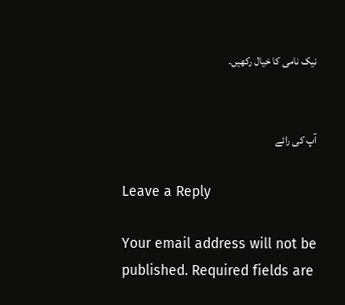نیک نامی کا خیال رکھیں۔


آپ کی رائے

Leave a Reply

Your email address will not be published. Required fields are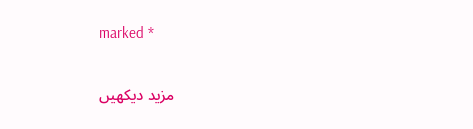marked *

مزید دیکهیں